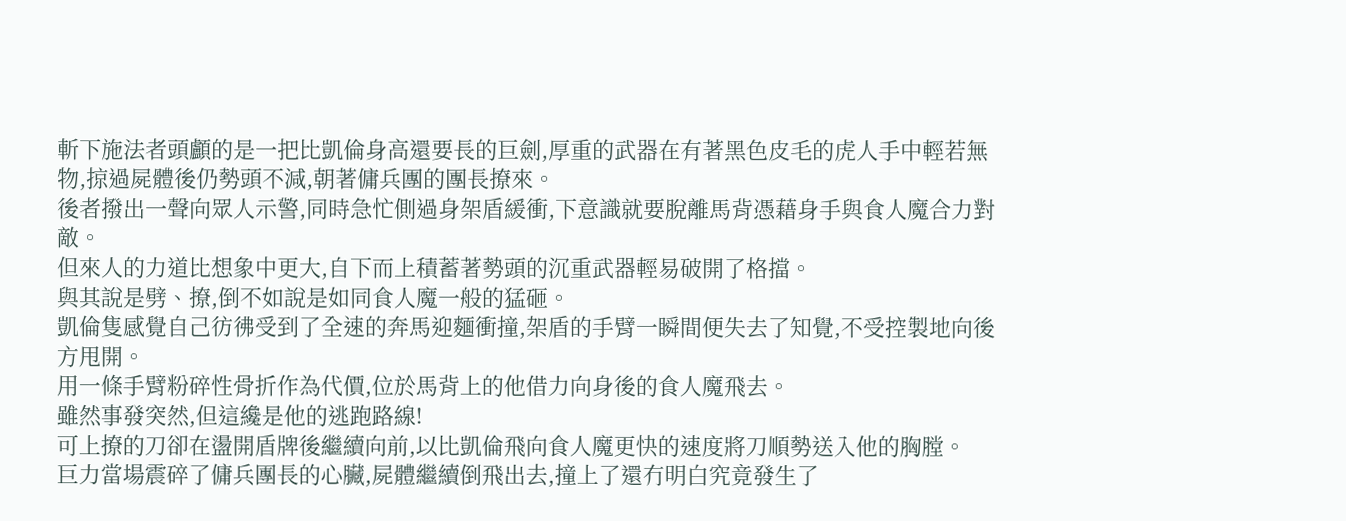斬下施法者頭顱的是一把比凱倫身高還要長的巨劍,厚重的武器在有著黑色皮毛的虎人手中輕若無物,掠過屍體後仍勢頭不減,朝著傭兵團的團長撩來。
後者撥出一聲向眾人示警,同時急忙側過身架盾緩衝,下意識就要脫離馬背憑藉身手與食人魔合力對敵。
但來人的力道比想象中更大,自下而上積蓄著勢頭的沉重武器輕易破開了格擋。
與其說是劈、撩,倒不如說是如同食人魔一般的猛砸。
凱倫隻感覺自己彷彿受到了全速的奔馬迎麵衝撞,架盾的手臂一瞬間便失去了知覺,不受控製地向後方甩開。
用一條手臂粉碎性骨折作為代價,位於馬背上的他借力向身後的食人魔飛去。
雖然事發突然,但這纔是他的逃跑路線!
可上撩的刀卻在盪開盾牌後繼續向前,以比凱倫飛向食人魔更快的速度將刀順勢送入他的胸膛。
巨力當場震碎了傭兵團長的心臟,屍體繼續倒飛出去,撞上了還冇明白究竟發生了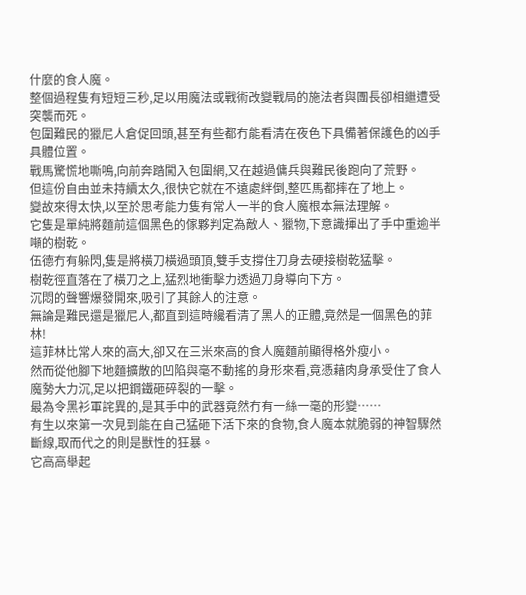什麼的食人魔。
整個過程隻有短短三秒,足以用魔法或戰術改變戰局的施法者與團長卻相繼遭受突襲而死。
包圍難民的獵尼人倉促回頭,甚至有些都冇能看清在夜色下具備著保護色的凶手具體位置。
戰馬驚慌地嘶鳴,向前奔踏闖入包圍網,又在越過傭兵與難民後跑向了荒野。
但這份自由並未持續太久,很快它就在不遠處絆倒,整匹馬都摔在了地上。
變故來得太快,以至於思考能力隻有常人一半的食人魔根本無法理解。
它隻是單純將麵前這個黑色的傢夥判定為敵人、獵物,下意識揮出了手中重逾半噸的樹乾。
伍德冇有躲閃,隻是將橫刀橫過頭頂,雙手支撐住刀身去硬接樹乾猛擊。
樹乾徑直落在了橫刀之上,猛烈地衝擊力透過刀身導向下方。
沉悶的聲響爆發開來,吸引了其餘人的注意。
無論是難民還是獵尼人,都直到這時纔看清了黑人的正體,竟然是一個黑色的菲林!
這菲林比常人來的高大,卻又在三米來高的食人魔麵前顯得格外瘦小。
然而從他腳下地麵擴散的凹陷與毫不動搖的身形來看,竟憑藉肉身承受住了食人魔勢大力沉,足以把鋼鐵砸碎裂的一擊。
最為令黑衫軍詫異的,是其手中的武器竟然冇有一絲一毫的形變……
有生以來第一次見到能在自己猛砸下活下來的食物,食人魔本就脆弱的神智驟然斷線,取而代之的則是獸性的狂暴。
它高高舉起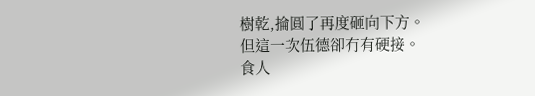樹乾,掄圓了再度砸向下方。
但這一次伍德卻冇有硬接。
食人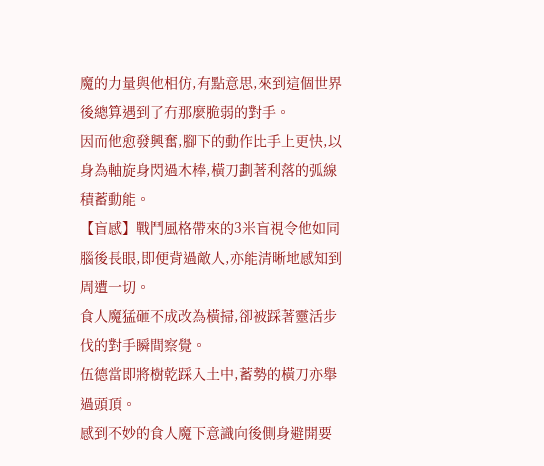魔的力量與他相仿,有點意思,來到這個世界後總算遇到了冇那麼脆弱的對手。
因而他愈發興奮,腳下的動作比手上更快,以身為軸旋身閃過木棒,橫刀劃著利落的弧線積蓄動能。
【盲感】戰鬥風格帶來的3米盲視令他如同腦後長眼,即便背過敵人,亦能清晰地感知到周遭一切。
食人魔猛砸不成改為橫掃,卻被踩著靈活步伐的對手瞬間察覺。
伍德當即將樹乾踩入土中,蓄勢的橫刀亦舉過頭頂。
感到不妙的食人魔下意識向後側身避開要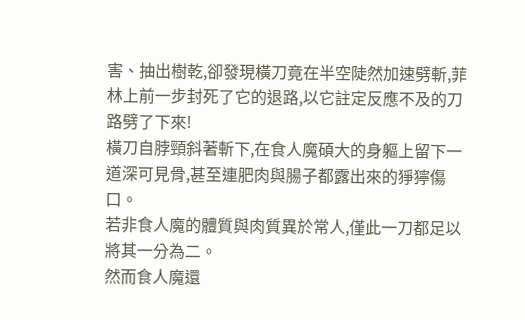害、抽出樹乾,卻發現橫刀竟在半空陡然加速劈斬,菲林上前一步封死了它的退路,以它註定反應不及的刀路劈了下來!
橫刀自脖頸斜著斬下,在食人魔碩大的身軀上留下一道深可見骨,甚至連肥肉與腸子都露出來的猙獰傷口。
若非食人魔的體質與肉質異於常人,僅此一刀都足以將其一分為二。
然而食人魔還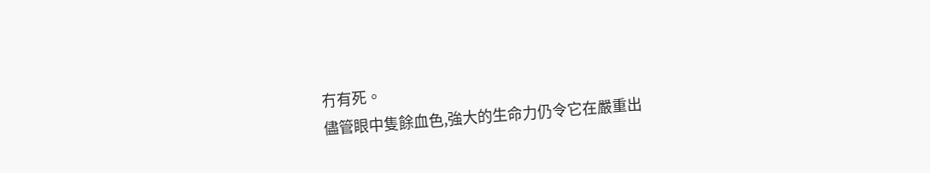冇有死。
儘管眼中隻餘血色,強大的生命力仍令它在嚴重出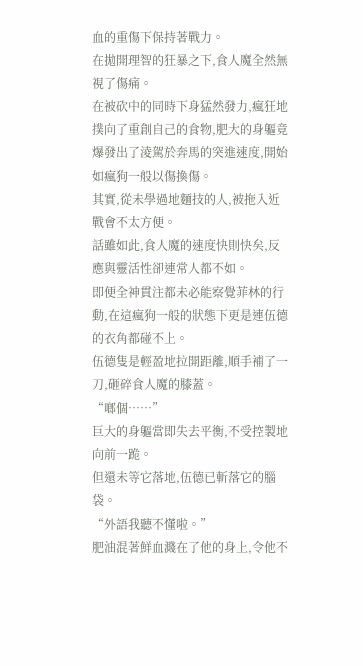血的重傷下保持著戰力。
在拋開理智的狂暴之下,食人魔全然無視了傷痛。
在被砍中的同時下身猛然發力,瘋狂地撲向了重創自己的食物,肥大的身軀竟爆發出了淩駕於奔馬的突進速度,開始如瘋狗一般以傷換傷。
其實,從未學過地麵技的人,被拖入近戰會不太方便。
話雖如此,食人魔的速度快則快矣,反應與靈活性卻連常人都不如。
即便全神貫注都未必能察覺菲林的行動,在這瘋狗一般的狀態下更是連伍德的衣角都碰不上。
伍德隻是輕盈地拉開距離,順手補了一刀,砸碎食人魔的膝蓋。
“啷個……”
巨大的身軀當即失去平衡,不受控製地向前一跪。
但還未等它落地,伍德已斬落它的腦袋。
“外語我聽不懂啦。”
肥油混著鮮血濺在了他的身上,令他不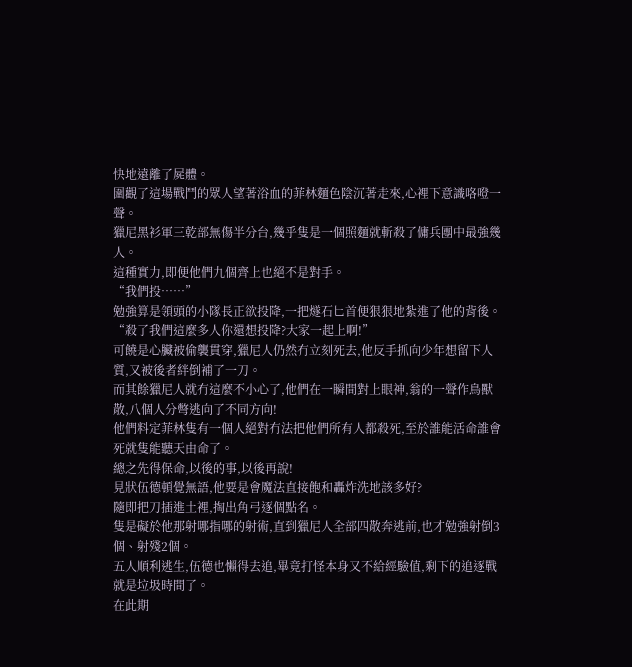快地遠離了屍體。
圍觀了這場戰鬥的眾人望著浴血的菲林麵色陰沉著走來,心裡下意識咯噔一聲。
獵尼黑衫軍三乾部無傷半分台,幾乎隻是一個照麵就斬殺了傭兵團中最強幾人。
這種實力,即便他們九個齊上也絕不是對手。
“我們投……”
勉強算是領頭的小隊長正欲投降,一把燧石匕首便狠狠地紮進了他的背後。
“殺了我們這麼多人你還想投降?大家一起上啊!”
可饒是心臟被偷襲貫穿,獵尼人仍然冇立刻死去,他反手抓向少年想留下人質,又被後者絆倒補了一刀。
而其餘獵尼人就冇這麼不小心了,他們在一瞬間對上眼神,翁的一聲作鳥獸散,八個人分彆逃向了不同方向!
他們料定菲林隻有一個人絕對冇法把他們所有人都殺死,至於誰能活命誰會死就隻能聽天由命了。
總之先得保命,以後的事,以後再說!
見狀伍德頓覺無語,他要是會魔法直接飽和轟炸洗地該多好?
隨即把刀插進土裡,掏出角弓逐個點名。
隻是礙於他那射哪指哪的射術,直到獵尼人全部四散奔逃前,也才勉強射倒3個、射殘2個。
五人順利逃生,伍德也懶得去追,畢竟打怪本身又不給經驗值,剩下的追逐戰就是垃圾時間了。
在此期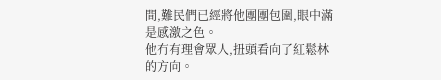間,難民們已經將他團團包圍,眼中滿是感激之色。
他冇有理會眾人,扭頭看向了紅鬆林的方向。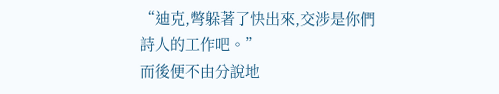“迪克,彆躲著了快出來,交涉是你們詩人的工作吧。”
而後便不由分說地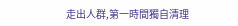走出人群,第一時間獨自清理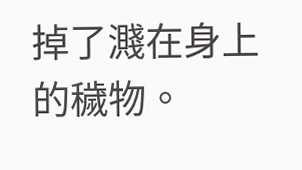掉了濺在身上的穢物。